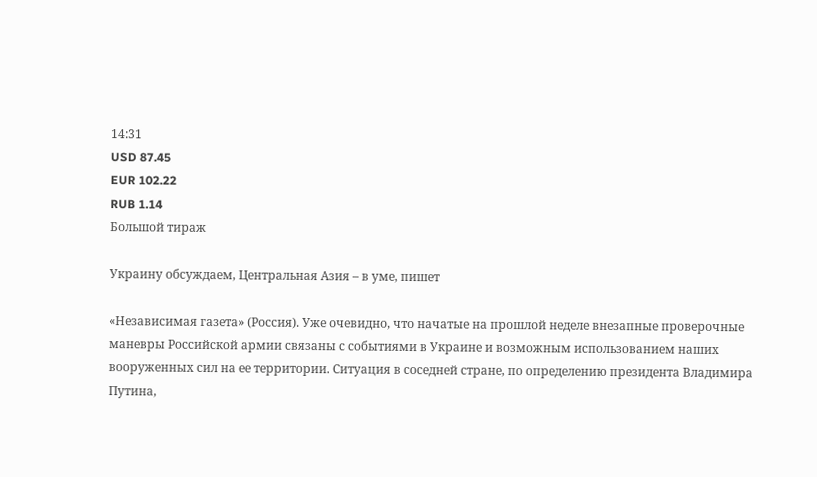14:31
USD 87.45
EUR 102.22
RUB 1.14
Большой тираж

Украину обсуждаем, Центральная Азия – в уме, пишет

«Независимая газета» (Россия). Уже очевидно, что начатые на прошлой неделе внезапные проверочные маневры Российской армии связаны с событиями в Украине и возможным использованием наших вооруженных сил на ее территории. Ситуация в соседней стране, по определению президента Владимира Путина,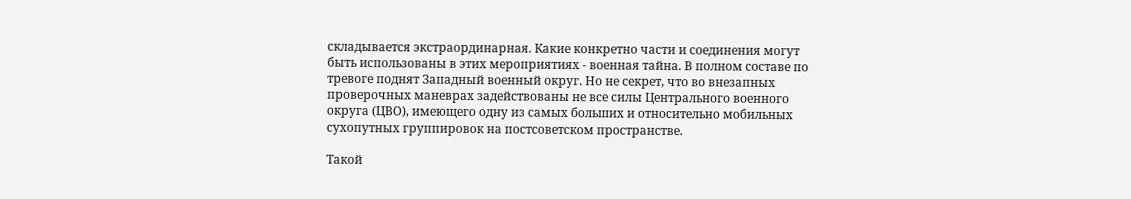складывается экстраординарная. Какие конкретно части и соединения могут быть использованы в этих мероприятиях - военная тайна. В полном составе по тревоге поднят Западный военный округ. Но не секрет, что во внезапных проверочных маневрах задействованы не все силы Центрального военного округа (ЦВО), имеющего одну из самых больших и относительно мобильных сухопутных группировок на постсоветском пространстве.

Такой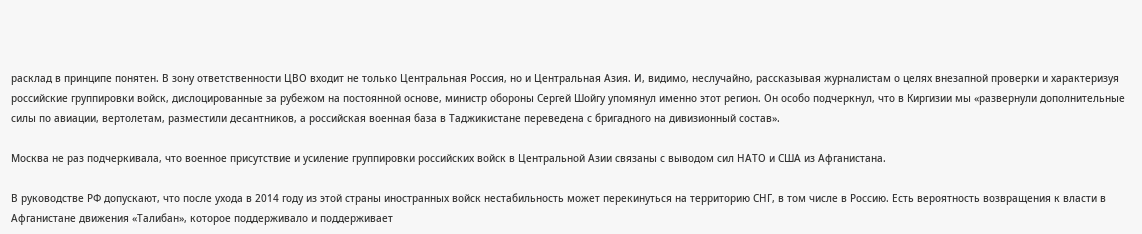расклад в принципе понятен. В зону ответственности ЦВО входит не только Центральная Россия, но и Центральная Азия. И, видимо, неслучайно, рассказывая журналистам о целях внезапной проверки и характеризуя российские группировки войск, дислоцированные за рубежом на постоянной основе, министр обороны Сергей Шойгу упомянул именно этот регион. Он особо подчеркнул, что в Киргизии мы «развернули дополнительные силы по авиации, вертолетам, разместили десантников, а российская военная база в Таджикистане переведена с бригадного на дивизионный состав».

Москва не раз подчеркивала, что военное присутствие и усиление группировки российских войск в Центральной Азии связаны с выводом сил НАТО и США из Афганистана.

В руководстве РФ допускают, что после ухода в 2014 году из этой страны иностранных войск нестабильность может перекинуться на территорию СНГ, в том числе в Россию. Есть вероятность возвращения к власти в Афганистане движения «Талибан», которое поддерживало и поддерживает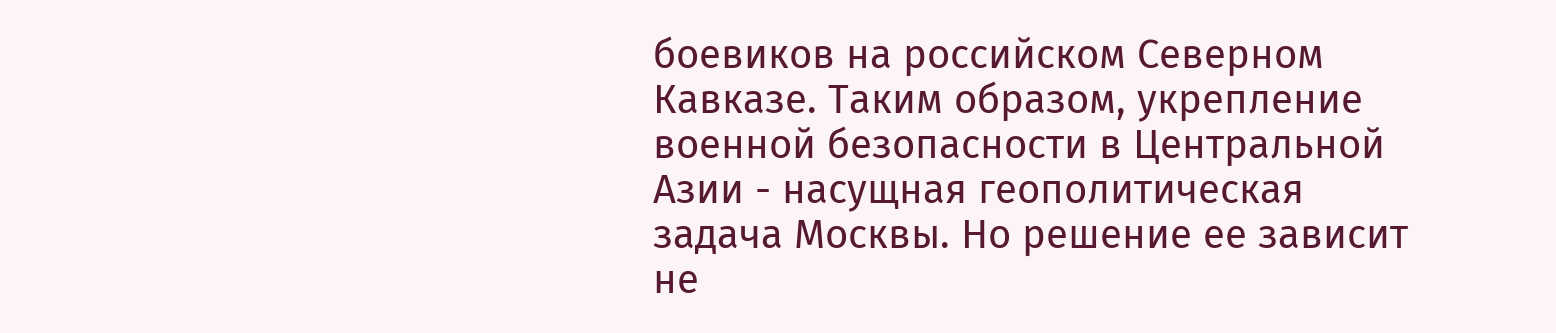боевиков на российском Северном Кавказе. Таким образом, укрепление военной безопасности в Центральной Азии - насущная геополитическая задача Москвы. Но решение ее зависит не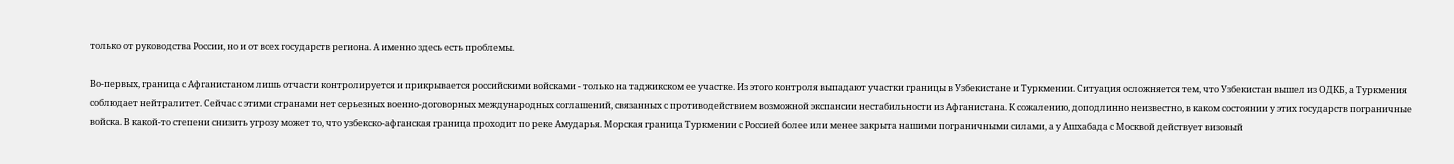только от руководства России, но и от всех государств региона. А именно здесь есть проблемы.

Во-первых, граница с Афганистаном лишь отчасти контролируется и прикрывается российскими войсками - только на таджикском ее участке. Из этого контроля выпадают участки границы в Узбекистане и Туркмении. Ситуация осложняется тем, что Узбекистан вышел из ОДКБ, а Туркмения соблюдает нейтралитет. Сейчас с этими странами нет серьезных военно-договорных международных соглашений, связанных с противодействием возможной экспансии нестабильности из Афганистана. К сожалению, доподлинно неизвестно, в каком состоянии у этих государств пограничные войска. В какой-то степени снизить угрозу может то, что узбекско-афганская граница проходит по реке Амударья. Морская граница Туркмении с Россией более или менее закрыта нашими пограничными силами, а у Ашхабада с Москвой действует визовый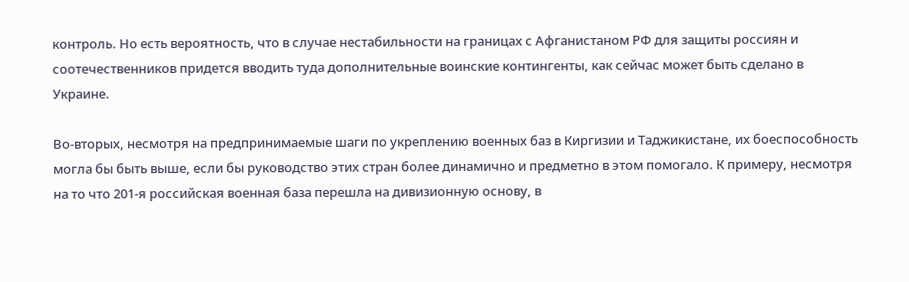контроль. Но есть вероятность, что в случае нестабильности на границах с Афганистаном РФ для защиты россиян и соотечественников придется вводить туда дополнительные воинские контингенты, как сейчас может быть сделано в Украине.

Во-вторых, несмотря на предпринимаемые шаги по укреплению военных баз в Киргизии и Таджикистане, их боеспособность могла бы быть выше, если бы руководство этих стран более динамично и предметно в этом помогало. К примеру, несмотря на то что 201-я российская военная база перешла на дивизионную основу, в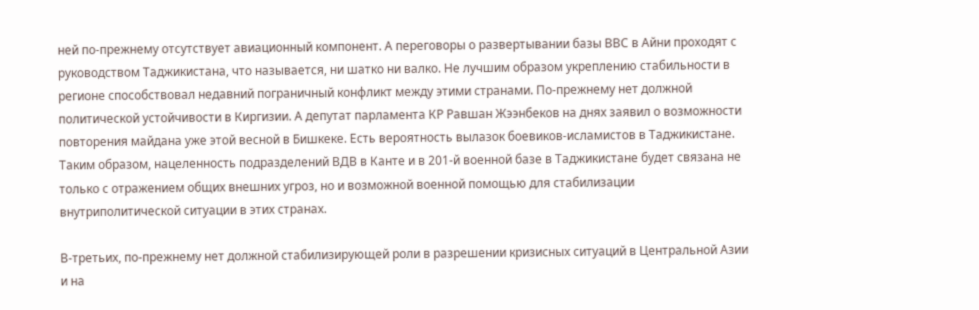ней по-прежнему отсутствует авиационный компонент. А переговоры о развертывании базы ВВС в Айни проходят с руководством Таджикистана, что называется, ни шатко ни валко. Не лучшим образом укреплению стабильности в регионе способствовал недавний пограничный конфликт между этими странами. По-прежнему нет должной политической устойчивости в Киргизии. А депутат парламента КР Равшан Жээнбеков на днях заявил о возможности повторения майдана уже этой весной в Бишкеке. Есть вероятность вылазок боевиков-исламистов в Таджикистане. Таким образом, нацеленность подразделений ВДВ в Канте и в 201-й военной базе в Таджикистане будет связана не только с отражением общих внешних угроз, но и возможной военной помощью для стабилизации внутриполитической ситуации в этих странах.

В-третьих, по-прежнему нет должной стабилизирующей роли в разрешении кризисных ситуаций в Центральной Азии и на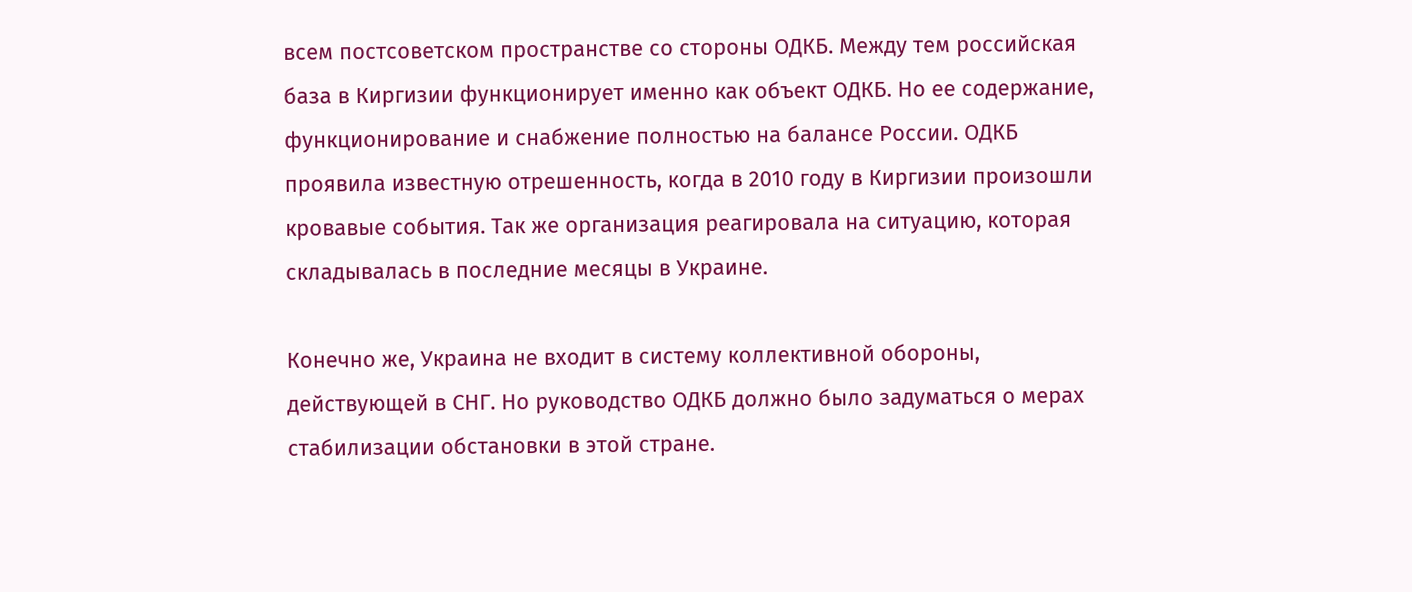всем постсоветском пространстве со стороны ОДКБ. Между тем российская база в Киргизии функционирует именно как объект ОДКБ. Но ее содержание, функционирование и снабжение полностью на балансе России. ОДКБ проявила известную отрешенность, когда в 2010 году в Киргизии произошли кровавые события. Так же организация реагировала на ситуацию, которая складывалась в последние месяцы в Украине.

Конечно же, Украина не входит в систему коллективной обороны, действующей в СНГ. Но руководство ОДКБ должно было задуматься о мерах стабилизации обстановки в этой стране.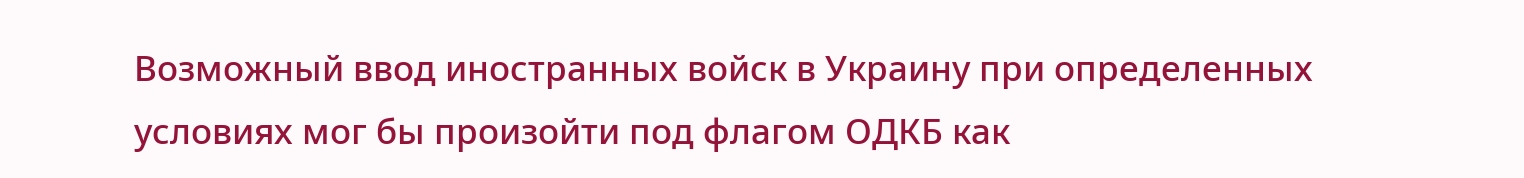Возможный ввод иностранных войск в Украину при определенных условиях мог бы произойти под флагом ОДКБ как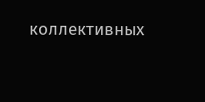коллективных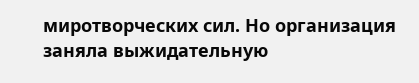миротворческих сил. Но организация заняла выжидательную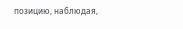позицию, наблюдая,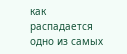как распадается одно из самых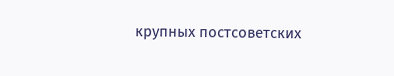крупных постсоветских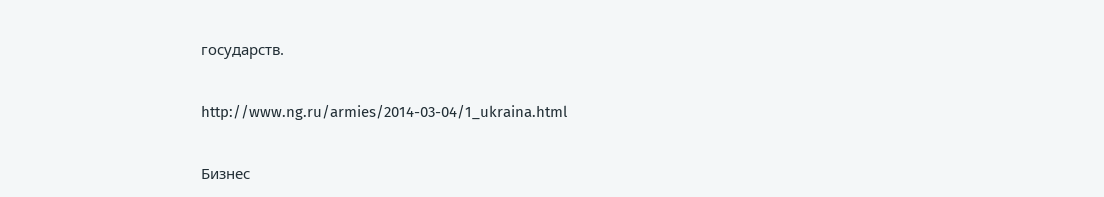государств.

http://www.ng.ru/armies/2014-03-04/1_ukraina.html

Бизнес